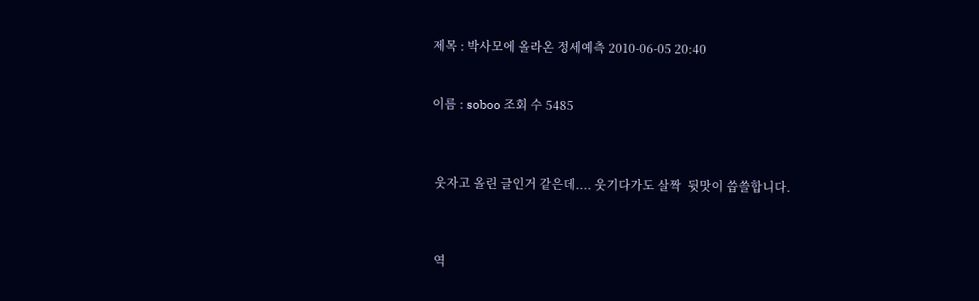제목 : 박사모에 올라온 정세예측 2010-06-05 20:40


이름 : soboo 조회 수 5485



 웃자고 올린 글인거 같은데.... 웃기다가도 살짝  뒷맛이 씁쓸합니다.



 역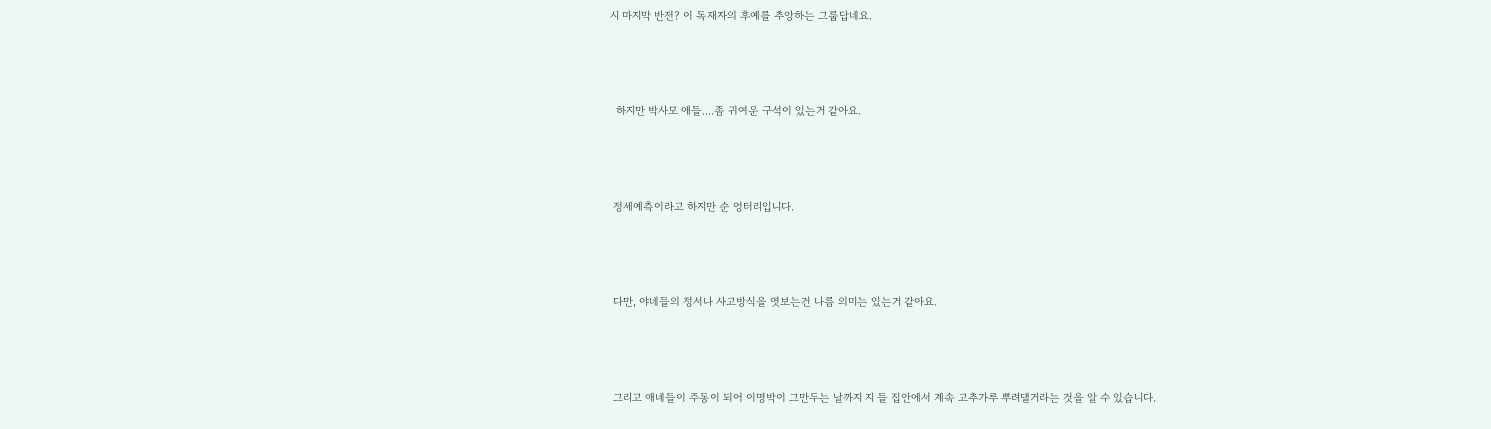시 마지막 반전? 이 독재자의 후예를 추앙하는 그룹답네요.



  하지만 박사모 애들....좀 귀여운 구석이 있는거 같아요.



 정세예측이라고 하지만 순 엉터리입니다.



 다만, 야네들의 정서나 사고방식을 엿보는건 나름 의미는 있는거 같아요.



 그리고 애네들이 주동이 되어 이명박이 그만두는 날까지 지 들 집안에서 계속 고추가루 뿌려댈거라는 것을 알 수 있습니다.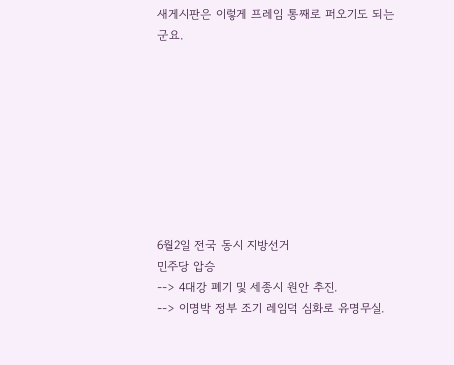새게시판은 이렇게 프레임 통째로 퍼오기도 되는군요.









6월2일 전국 동시 지방선거
민주당 압승
--> 4대강 폐기 및 세종시 원안 추진.
--> 이명박 정부 조기 레임덕 심화로 유명무실.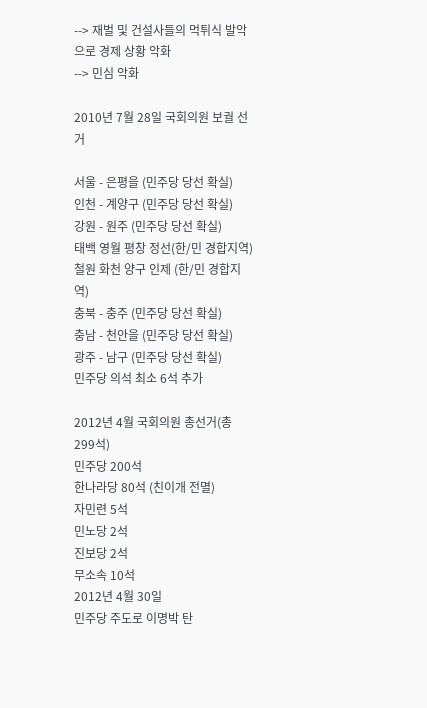--> 재벌 및 건설사들의 먹튀식 발악으로 경제 상황 악화
--> 민심 악화

2010년 7월 28일 국회의원 보궐 선거

서울 - 은평을 (민주당 당선 확실)
인천 - 계양구 (민주당 당선 확실)
강원 - 원주 (민주당 당선 확실)
태백 영월 평창 정선(한/민 경합지역)
철원 화천 양구 인제 (한/민 경합지역)
충북 - 충주 (민주당 당선 확실)
충남 - 천안을 (민주당 당선 확실)
광주 - 남구 (민주당 당선 확실)
민주당 의석 최소 6석 추가

2012년 4월 국회의원 총선거(총 299석)
민주당 200석
한나라당 80석 (친이개 전멸)
자민련 5석
민노당 2석
진보당 2석
무소속 10석
2012년 4월 30일
민주당 주도로 이명박 탄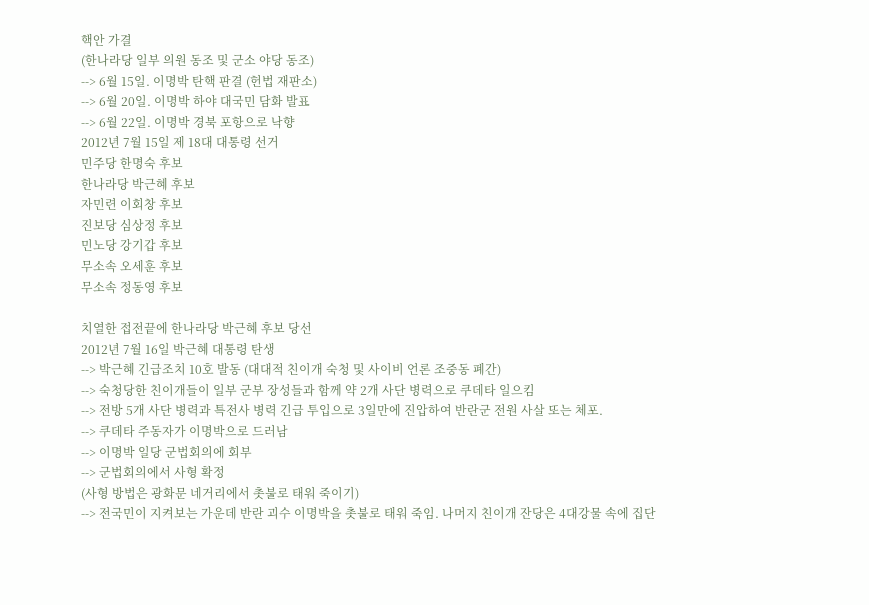핵안 가결
(한나라당 일부 의원 동조 및 군소 야당 동조)
--> 6월 15일. 이명박 탄핵 판결 (헌법 재판소)
--> 6월 20일. 이명박 하야 대국민 담화 발표
--> 6월 22일. 이명박 경북 포항으로 낙향
2012년 7월 15일 제 18대 대통령 선거
민주당 한명숙 후보
한나라당 박근혜 후보
자민련 이회창 후보
진보당 심상정 후보
민노당 강기갑 후보
무소속 오세훈 후보
무소속 정동영 후보

치열한 접전끝에 한나라당 박근혜 후보 당선
2012년 7월 16일 박근혜 대통령 탄생
--> 박근혜 긴급조치 10호 발동 (대대적 친이개 숙청 및 사이비 언론 조중동 폐간)
--> 숙청당한 친이개들이 일부 군부 장성들과 함께 약 2개 사단 병력으로 쿠데타 일으킴
--> 전방 5개 사단 병력과 특전사 병력 긴급 투입으로 3일만에 진압하여 반란군 전원 사살 또는 체포.
--> 쿠데타 주동자가 이명박으로 드러남
--> 이명박 일당 군법회의에 회부
--> 군법회의에서 사형 확정
(사형 방법은 광화문 네거리에서 촛불로 태워 죽이기)
--> 전국민이 지켜보는 가운데 반란 괴수 이명박을 촛불로 태워 죽임. 나머지 친이개 잔당은 4대강물 속에 집단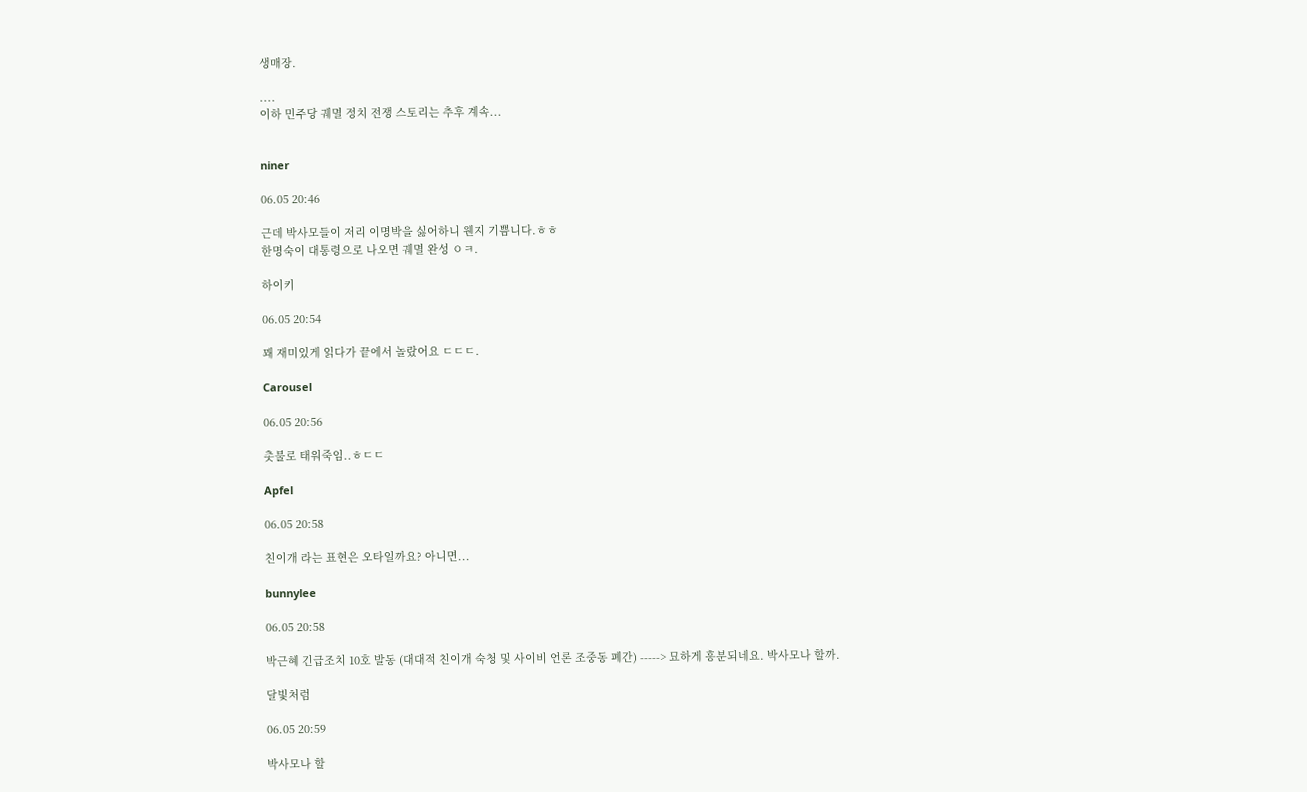생매장.

....
이하 민주당 궤멸 정치 전쟁 스토리는 추후 계속...


niner

06.05 20:46

근데 박사모들이 저리 이명박을 싫어하니 웬지 기쁨니다.ㅎㅎ
한명숙이 대통령으로 나오면 궤멸 완성 ㅇㅋ.

하이키

06.05 20:54

꽤 재미있게 읽다가 끝에서 놀랐어요 ㄷㄷㄷ.

Carousel

06.05 20:56

촛불로 태워죽임..ㅎㄷㄷ

Apfel

06.05 20:58

친이개 라는 표현은 오타일까요? 아니면...

bunnylee

06.05 20:58

박근혜 긴급조치 10호 발동 (대대적 친이개 숙청 및 사이비 언론 조중동 폐간) -----> 묘하게 흥분되네요. 박사모나 할까.

달빛처럼

06.05 20:59

박사모나 할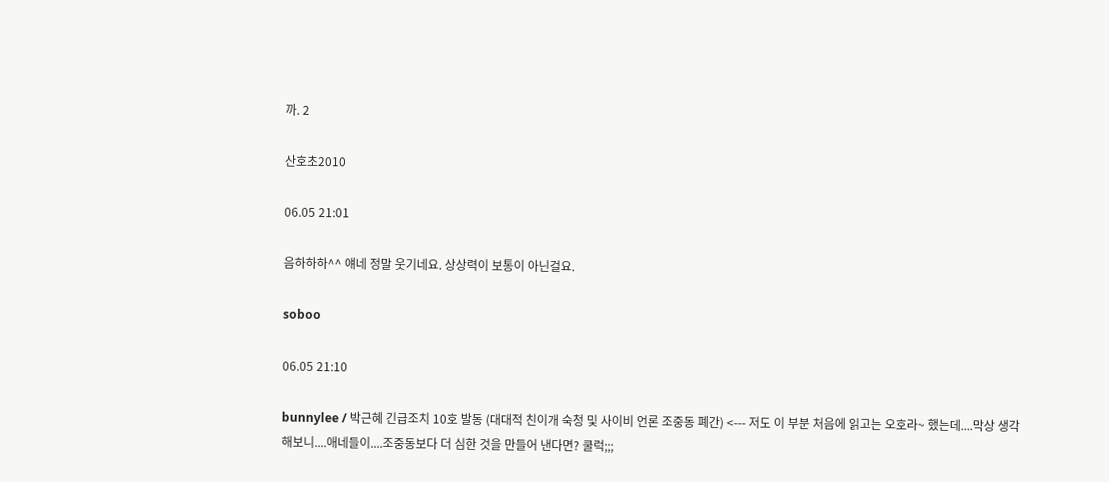까. 2

산호초2010

06.05 21:01

음하하하^^ 얘네 정말 웃기네요. 상상력이 보통이 아닌걸요.

soboo

06.05 21:10

bunnylee / 박근혜 긴급조치 10호 발동 (대대적 친이개 숙청 및 사이비 언론 조중동 폐간) <--- 저도 이 부분 처음에 읽고는 오호라~ 했는데....막상 생각해보니....애네들이....조중동보다 더 심한 것을 만들어 낸다면? 쿨럭;;;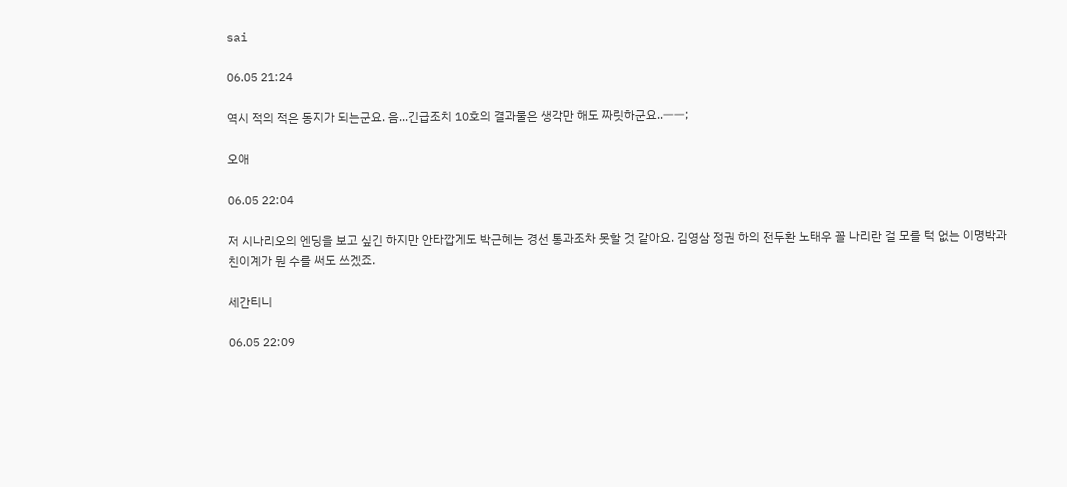sai

06.05 21:24

역시 적의 적은 동지가 되는군요. 음...긴급조치 10호의 결과물은 생각만 해도 짜릿하군요..ㅡㅡ;

오애

06.05 22:04

저 시나리오의 엔딩을 보고 싶긴 하지만 안타깝게도 박근혜는 경선 통과조차 못할 것 같아요. 김영삼 정권 하의 전두환 노태우 꼴 나리란 걸 모를 턱 없는 이명박과 친이계가 뭔 수를 써도 쓰겠죠.

세간티니

06.05 22:09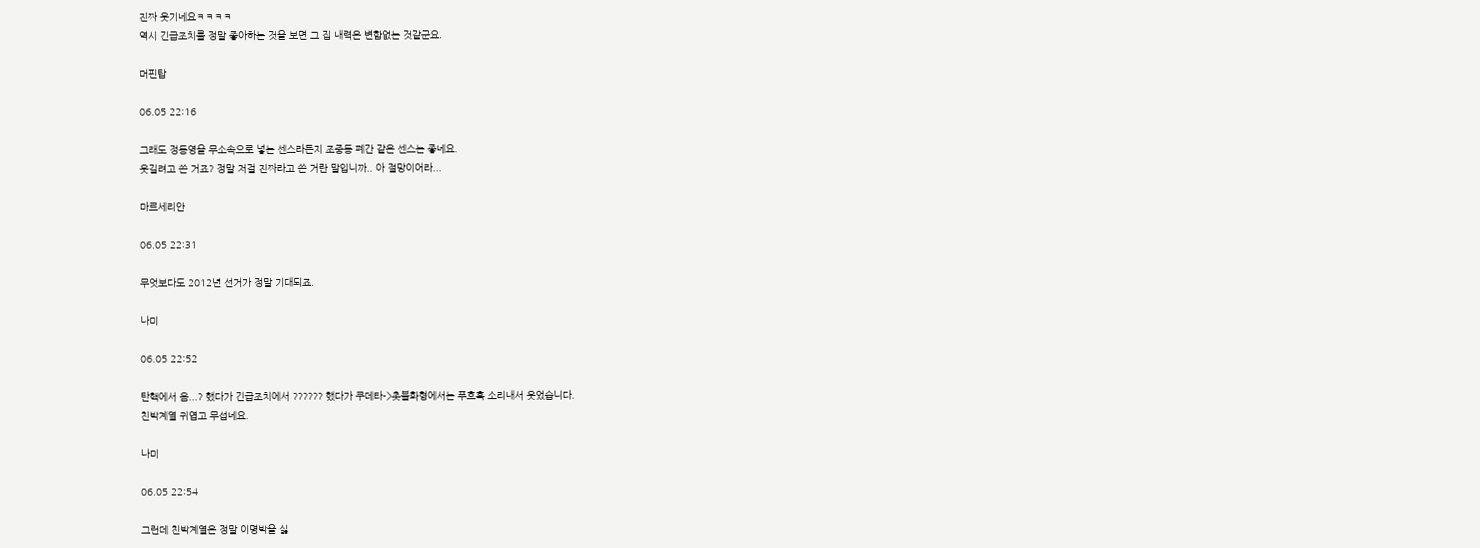진짜 웃기네요ㅋㅋㅋㅋ
역시 긴급조치를 정말 좋아하는 것을 보면 그 집 내력은 변함없는 것같군요.

머핀탑

06.05 22:16

그래도 정동영을 무소속으로 넣는 센스라든지 조중동 폐간 같은 센스는 좋네요.
웃길려고 쓴 거죠? 정말 저걸 진짜라고 쓴 거란 말입니까.. 아 절망이어라...

마르세리안

06.05 22:31

무엇보다도 2012년 선거가 정말 기대되죠.

나미

06.05 22:52

탄핵에서 음...? 했다가 긴급조치에서 ?????? 했다가 쿠데타->촛불화형에서는 푸흐흑 소리내서 웃었습니다.
친박계열 귀엽고 무섭네요.

나미

06.05 22:54

그런데 친박계열은 정말 이명박을 싫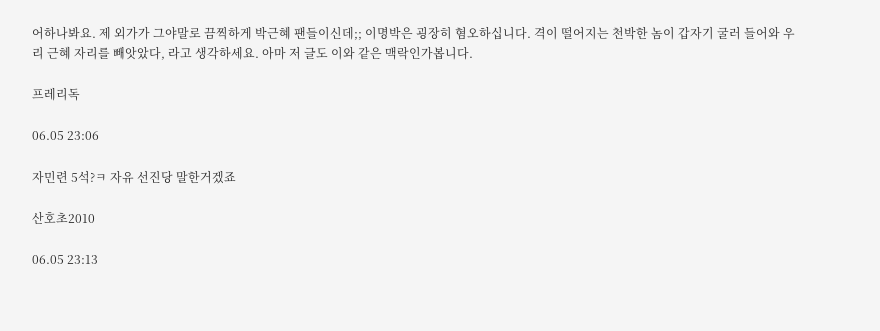어하나봐요. 제 외가가 그야말로 끔찍하게 박근혜 팬들이신데;; 이명박은 굉장히 혐오하십니다. 격이 떨어지는 천박한 놈이 갑자기 굴러 들어와 우리 근혜 자리를 빼앗았다, 라고 생각하세요. 아마 저 글도 이와 같은 맥락인가봅니다.

프레리독

06.05 23:06

자민련 5석?ㅋ 자유 선진당 말한거겠죠

산호초2010

06.05 23:13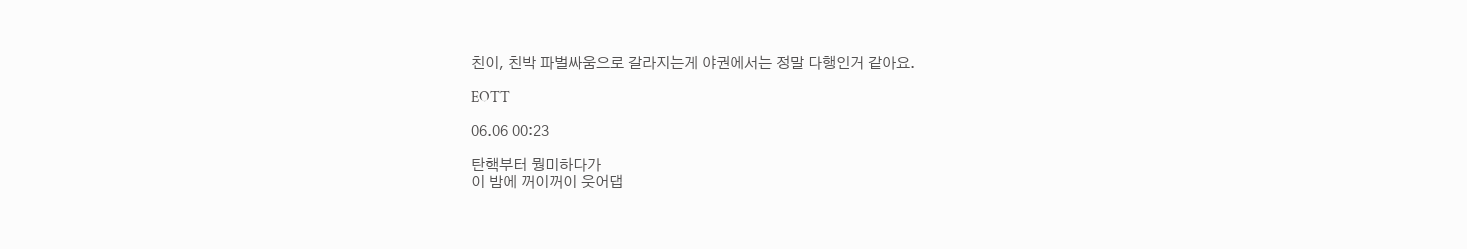친이, 친박 파벌싸움으로 갈라지는게 야권에서는 정말 다행인거 같아요.

EOTT

06.06 00:23

탄핵부터 뭥미하다가
이 밤에 꺼이꺼이 웃어댑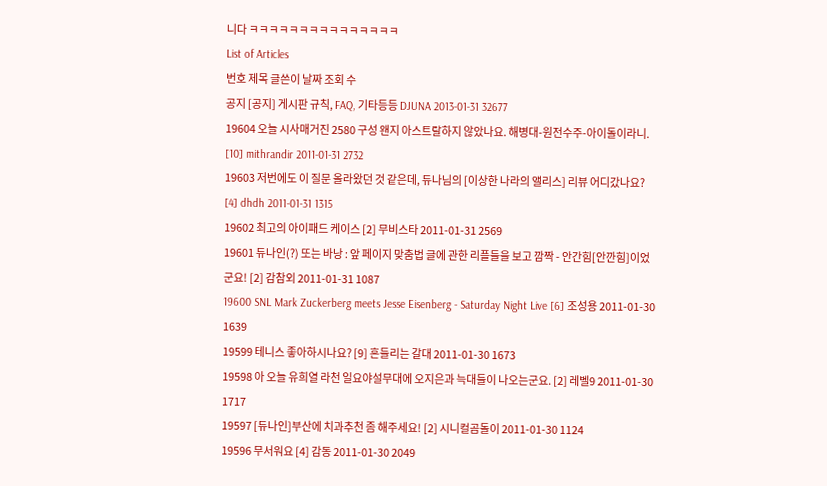니다 ㅋㅋㅋㅋㅋㅋㅋㅋㅋㅋㅋㅋㅋㅋㅋ
List of Articles
번호 제목 글쓴이 날짜 조회 수
공지 [공지] 게시판 규칙, FAQ, 기타등등 DJUNA 2013-01-31 32677
19604 오늘 시사매거진 2580 구성 왠지 아스트랄하지 않았나요. 해병대-원전수주-아이돌이라니. [10] mithrandir 2011-01-31 2732
19603 저번에도 이 질문 올라왔던 것 같은데, 듀나님의 [이상한 나라의 앨리스] 리뷰 어디갔나요? [4] dhdh 2011-01-31 1315
19602 최고의 아이패드 케이스 [2] 무비스타 2011-01-31 2569
19601 듀나인(?) 또는 바낭 : 앞 페이지 맞춤법 글에 관한 리플들을 보고 깜짝 - 안간힘[안깐힘]이었군요! [2] 감참외 2011-01-31 1087
19600 SNL Mark Zuckerberg meets Jesse Eisenberg - Saturday Night Live [6] 조성용 2011-01-30 1639
19599 테니스 좋아하시나요? [9] 흔들리는 갈대 2011-01-30 1673
19598 아 오늘 유희열 라천 일요야설무대에 오지은과 늑대들이 나오는군요. [2] 레벨9 2011-01-30 1717
19597 [듀나인]부산에 치과추천 좀 해주세요! [2] 시니컬곰돌이 2011-01-30 1124
19596 무서워요 [4] 감동 2011-01-30 2049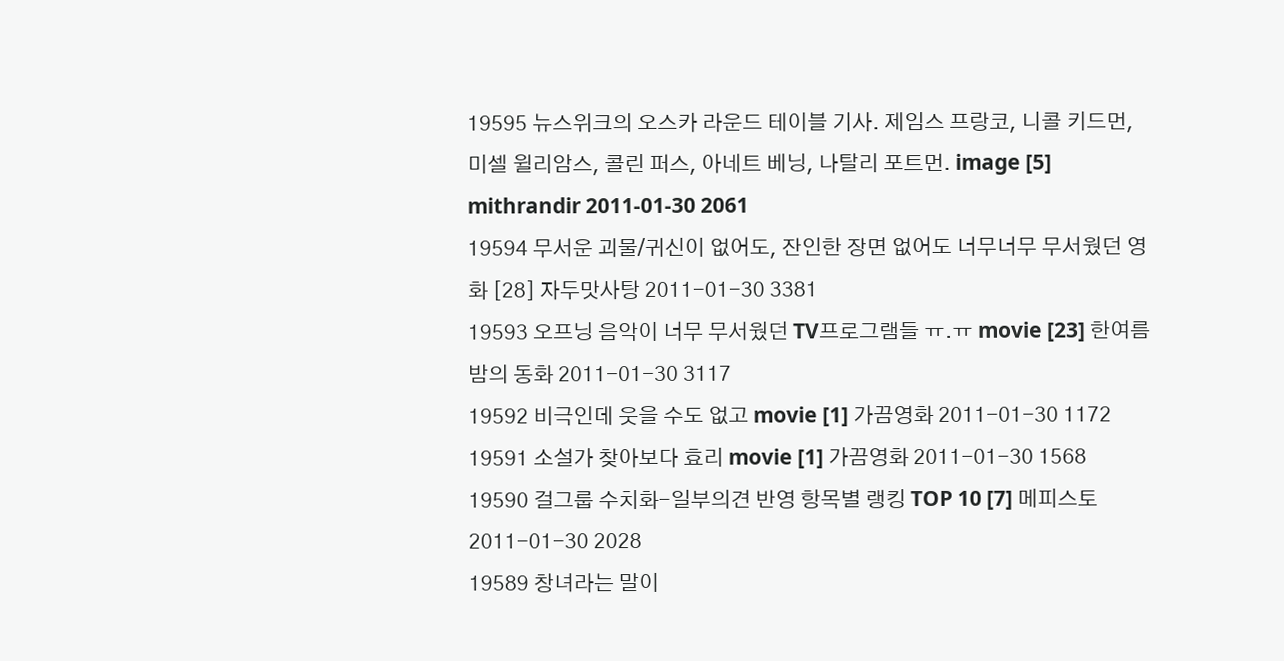19595 뉴스위크의 오스카 라운드 테이블 기사. 제임스 프랑코, 니콜 키드먼, 미셀 윌리암스, 콜린 퍼스, 아네트 베닝, 나탈리 포트먼. image [5] mithrandir 2011-01-30 2061
19594 무서운 괴물/귀신이 없어도, 잔인한 장면 없어도 너무너무 무서웠던 영화 [28] 자두맛사탕 2011-01-30 3381
19593 오프닝 음악이 너무 무서웠던 TV프로그램들 ㅠ.ㅠ movie [23] 한여름밤의 동화 2011-01-30 3117
19592 비극인데 웃을 수도 없고 movie [1] 가끔영화 2011-01-30 1172
19591 소설가 찾아보다 효리 movie [1] 가끔영화 2011-01-30 1568
19590 걸그룹 수치화-일부의견 반영 항목별 랭킹 TOP 10 [7] 메피스토 2011-01-30 2028
19589 창녀라는 말이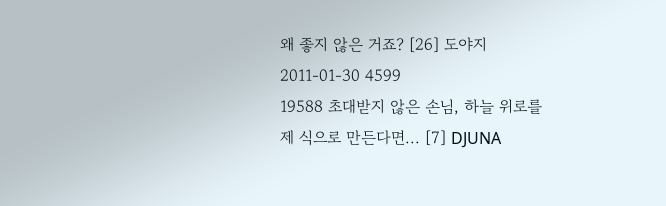왜 좋지 않은 거죠? [26] 도야지 2011-01-30 4599
19588 초대받지 않은 손님, 하늘 위로를 제 식으로 만든다면... [7] DJUNA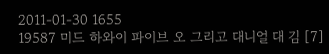2011-01-30 1655
19587 미드 하와이 파이브 오 그리고 대니얼 대 김 [7]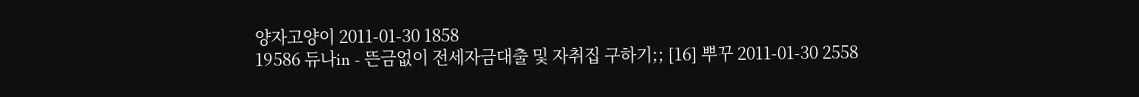양자고양이 2011-01-30 1858
19586 듀나in - 뜬금없이 전세자금대출 및 자취집 구하기;; [16] 뿌꾸 2011-01-30 2558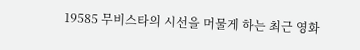19585 무비스타의 시선을 머물게 하는 최근 영화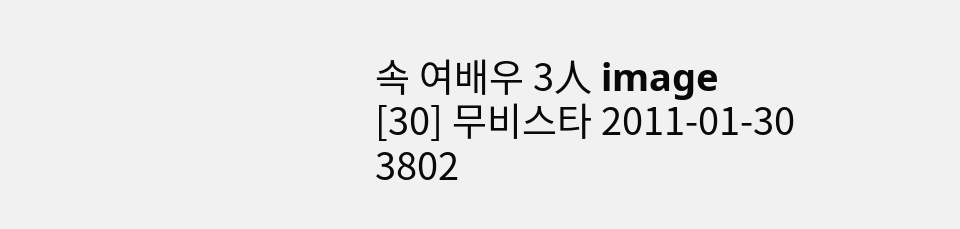속 여배우 3人 image [30] 무비스타 2011-01-30 3802